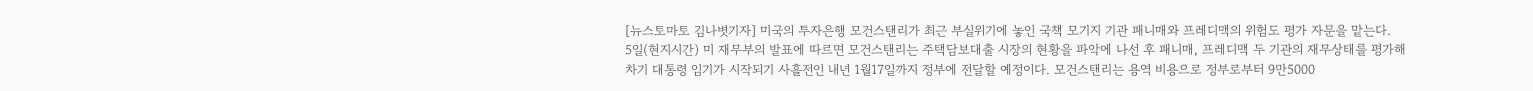[뉴스토마토 김나볏기자] 미국의 투자은행 모건스탠리가 최근 부실위기에 놓인 국책 모기지 기관 패니매와 프레디맥의 위험도 평가 자문을 맡는다.
5일(현지시간) 미 재무부의 발표에 따르면 모건스탠리는 주택담보대출 시장의 현황을 파악에 나선 후 패니매, 프레디맥 두 기관의 재무상태를 평가해 차기 대통령 임기가 시작되기 사흘전인 내년 1월17일까지 정부에 전달할 예정이다. 모건스탠리는 용역 비용으로 정부로부터 9만5000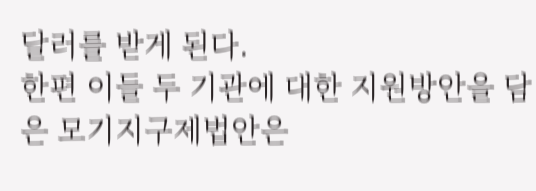달러를 받게 된다.
한편 이들 두 기관에 대한 지원방안을 담은 모기지구제법안은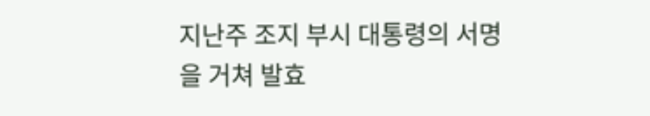지난주 조지 부시 대통령의 서명을 거쳐 발효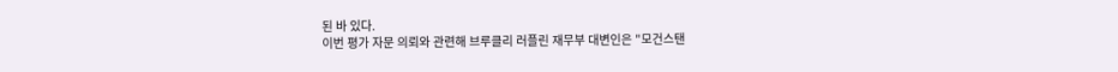된 바 있다.
이번 평가 자문 의뢰와 관련해 브루클리 러플린 재무부 대변인은 "모건스탠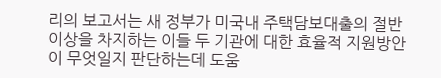리의 보고서는 새 정부가 미국내 주택담보대출의 절반 이상을 차지하는 이들 두 기관에 대한 효율적 지원방안이 무엇일지 판단하는데 도움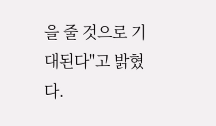을 줄 것으로 기대된다"고 밝혔다.